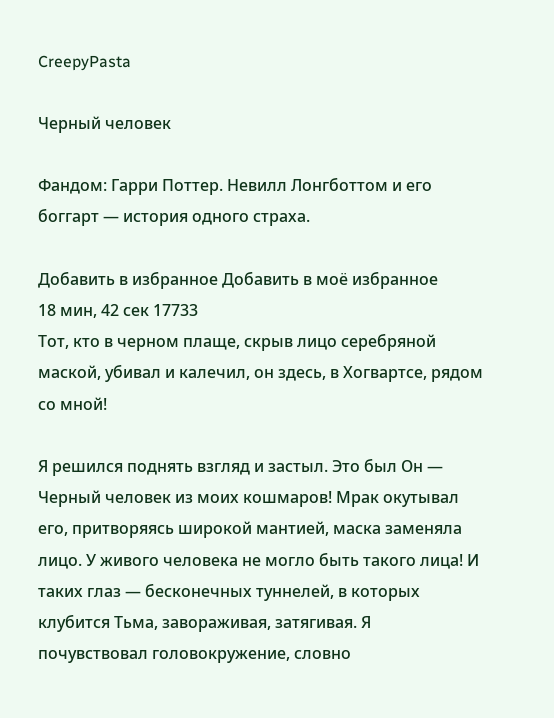CreepyPasta

Черный человек

Фандом: Гарри Поттер. Невилл Лонгботтом и его боггарт — история одного страха.

Добавить в избранное Добавить в моё избранное
18 мин, 42 сек 17733
Тот, кто в черном плаще, скрыв лицо серебряной маской, убивал и калечил, он здесь, в Хогвартсе, рядом со мной!

Я решился поднять взгляд и застыл. Это был Он — Черный человек из моих кошмаров! Мрак окутывал его, притворяясь широкой мантией, маска заменяла лицо. У живого человека не могло быть такого лица! И таких глаз — бесконечных туннелей, в которых клубится Тьма, завораживая, затягивая. Я почувствовал головокружение, словно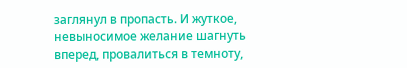заглянул в пропасть. И жуткое, невыносимое желание шагнуть вперед, провалиться в темноту,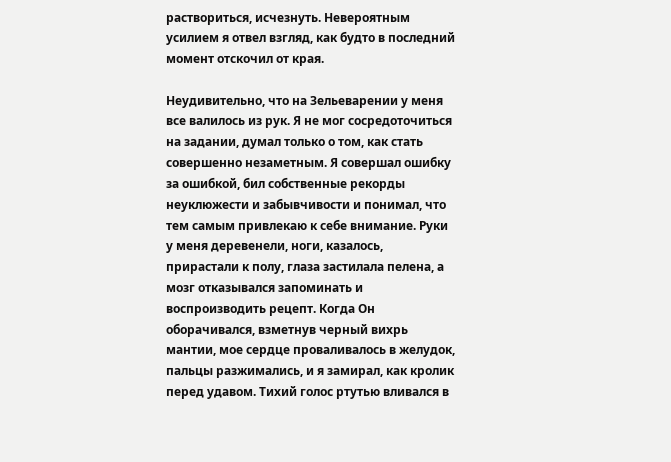раствориться, исчезнуть. Невероятным усилием я отвел взгляд, как будто в последний момент отскочил от края.

Неудивительно, что на Зельеварении у меня все валилось из рук. Я не мог сосредоточиться на задании, думал только о том, как стать совершенно незаметным. Я совершал ошибку за ошибкой, бил собственные рекорды неуклюжести и забывчивости и понимал, что тем самым привлекаю к себе внимание. Руки у меня деревенели, ноги, казалось, прирастали к полу, глаза застилала пелена, а мозг отказывался запоминать и воспроизводить рецепт. Когда Он оборачивался, взметнув черный вихрь мантии, мое сердце проваливалось в желудок, пальцы разжимались, и я замирал, как кролик перед удавом. Тихий голос ртутью вливался в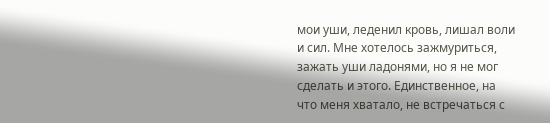мои уши, леденил кровь, лишал воли и сил. Мне хотелось зажмуриться, зажать уши ладонями, но я не мог сделать и этого. Единственное, на что меня хватало, не встречаться с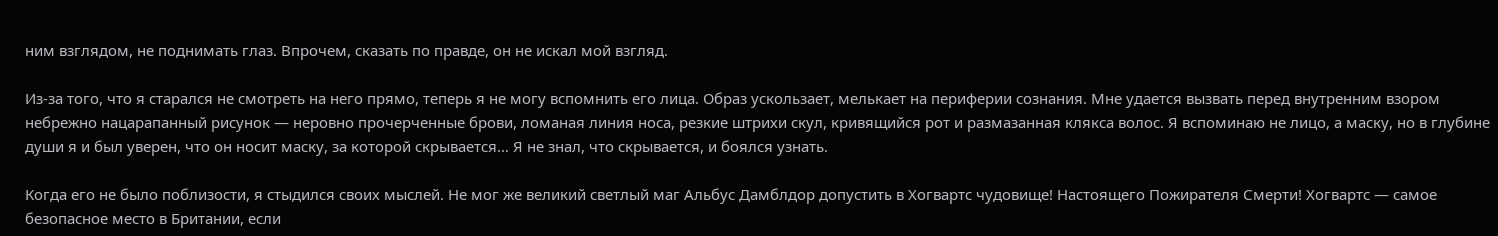ним взглядом, не поднимать глаз. Впрочем, сказать по правде, он не искал мой взгляд.

Из-за того, что я старался не смотреть на него прямо, теперь я не могу вспомнить его лица. Образ ускользает, мелькает на периферии сознания. Мне удается вызвать перед внутренним взором небрежно нацарапанный рисунок — неровно прочерченные брови, ломаная линия носа, резкие штрихи скул, кривящийся рот и размазанная клякса волос. Я вспоминаю не лицо, а маску, но в глубине души я и был уверен, что он носит маску, за которой скрывается… Я не знал, что скрывается, и боялся узнать.

Когда его не было поблизости, я стыдился своих мыслей. Не мог же великий светлый маг Альбус Дамблдор допустить в Хогвартс чудовище! Настоящего Пожирателя Смерти! Хогвартс — самое безопасное место в Британии, если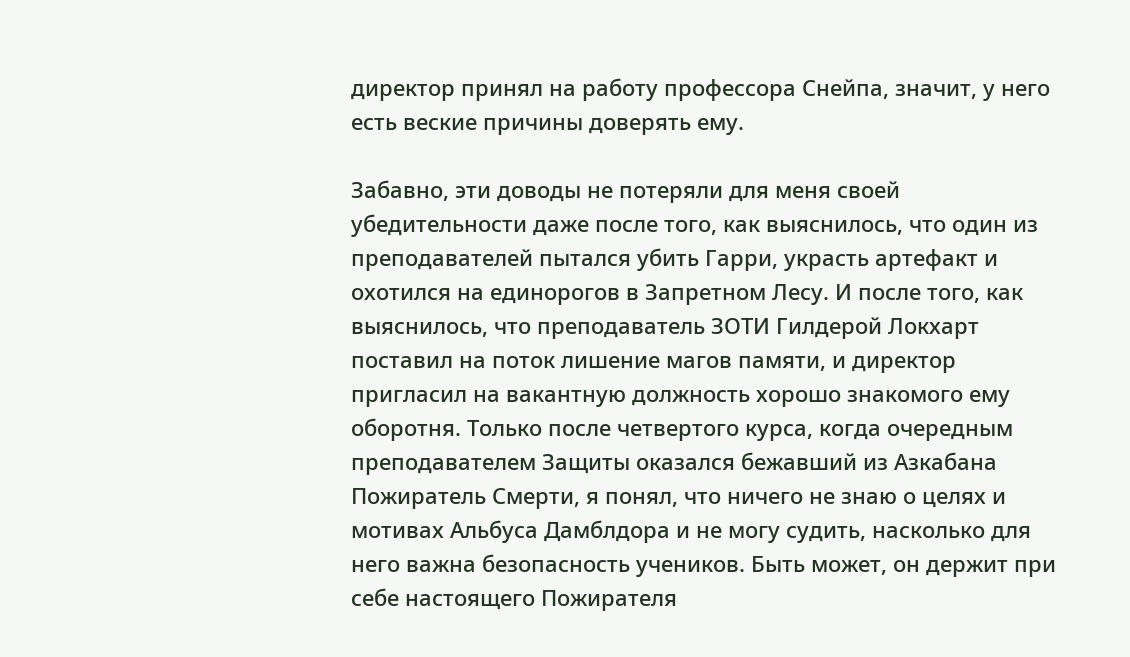директор принял на работу профессора Снейпа, значит, у него есть веские причины доверять ему.

Забавно, эти доводы не потеряли для меня своей убедительности даже после того, как выяснилось, что один из преподавателей пытался убить Гарри, украсть артефакт и охотился на единорогов в Запретном Лесу. И после того, как выяснилось, что преподаватель ЗОТИ Гилдерой Локхарт поставил на поток лишение магов памяти, и директор пригласил на вакантную должность хорошо знакомого ему оборотня. Только после четвертого курса, когда очередным преподавателем Защиты оказался бежавший из Азкабана Пожиратель Смерти, я понял, что ничего не знаю о целях и мотивах Альбуса Дамблдора и не могу судить, насколько для него важна безопасность учеников. Быть может, он держит при себе настоящего Пожирателя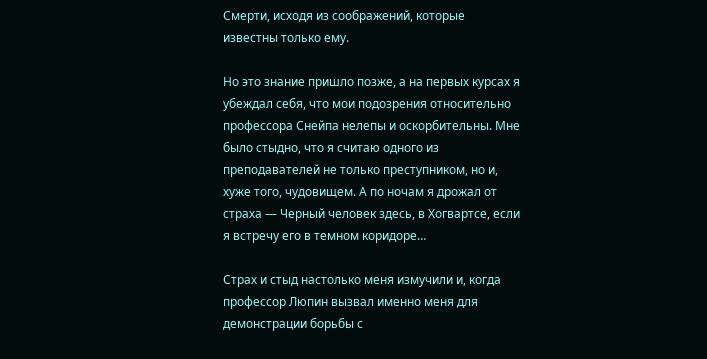Смерти, исходя из соображений, которые известны только ему.

Но это знание пришло позже, а на первых курсах я убеждал себя, что мои подозрения относительно профессора Снейпа нелепы и оскорбительны. Мне было стыдно, что я считаю одного из преподавателей не только преступником, но и, хуже того, чудовищем. А по ночам я дрожал от страха — Черный человек здесь, в Хогвартсе, если я встречу его в темном коридоре…

Страх и стыд настолько меня измучили и, когда профессор Люпин вызвал именно меня для демонстрации борьбы с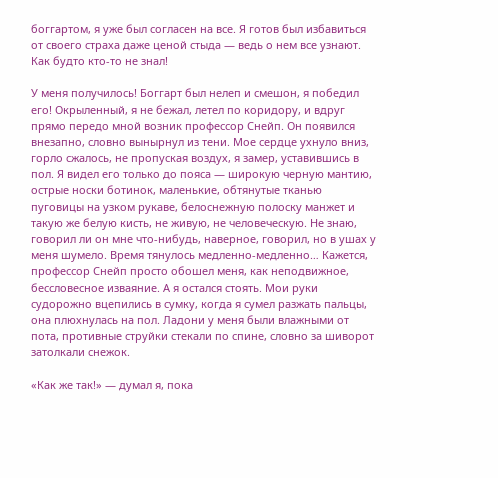боггартом, я уже был согласен на все. Я готов был избавиться от своего страха даже ценой стыда — ведь о нем все узнают. Как будто кто-то не знал!

У меня получилось! Боггарт был нелеп и смешон, я победил его! Окрыленный, я не бежал, летел по коридору, и вдруг прямо передо мной возник профессор Снейп. Он появился внезапно, словно вынырнул из тени. Мое сердце ухнуло вниз, горло сжалось, не пропуская воздух, я замер, уставившись в пол. Я видел его только до пояса — широкую черную мантию, острые носки ботинок, маленькие, обтянутые тканью пуговицы на узком рукаве, белоснежную полоску манжет и такую же белую кисть, не живую, не человеческую. Не знаю, говорил ли он мне что-нибудь, наверное, говорил, но в ушах у меня шумело. Время тянулось медленно-медленно… Кажется, профессор Снейп просто обошел меня, как неподвижное, бессловесное изваяние. А я остался стоять. Мои руки судорожно вцепились в сумку, когда я сумел разжать пальцы, она плюхнулась на пол. Ладони у меня были влажными от пота, противные струйки стекали по спине, словно за шиворот затолкали снежок.

«Как же так!» — думал я, пока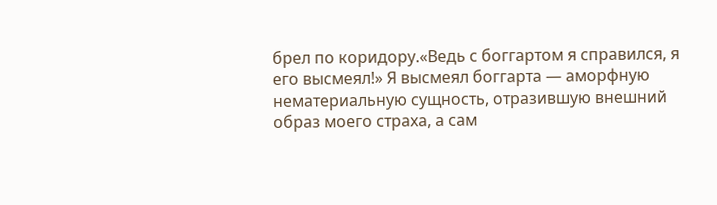брел по коридору.«Ведь с боггартом я справился, я его высмеял!» Я высмеял боггарта — аморфную нематериальную сущность, отразившую внешний образ моего страха, а сам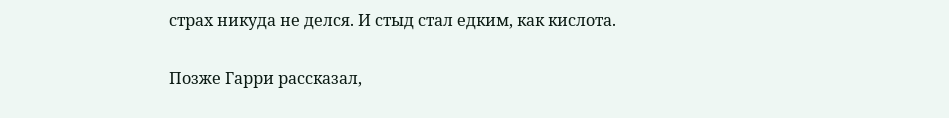страх никуда не делся. И стыд стал едким, как кислота.

Позже Гарри рассказал,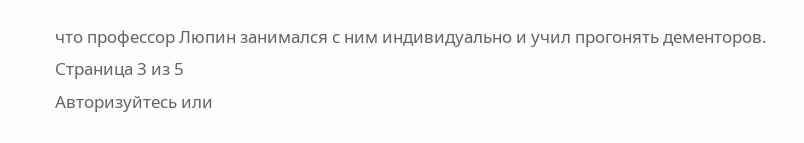что профессор Люпин занимался с ним индивидуально и учил прогонять дементоров.
Страница 3 из 5
Авторизуйтесь или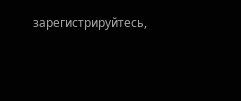зарегистрируйтесь,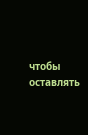чтобы оставлять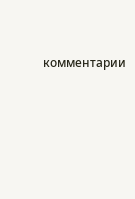комментарии